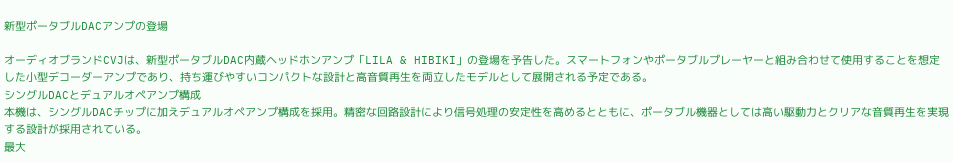新型ポータブルDACアンプの登場

オーディオブランドCVJは、新型ポータブルDAC内蔵ヘッドホンアンプ「LILA & HIBIKI」の登場を予告した。スマートフォンやポータブルプレーヤーと組み合わせて使用することを想定した小型デコーダーアンプであり、持ち運びやすいコンパクトな設計と高音質再生を両立したモデルとして展開される予定である。
シングルDACとデュアルオペアンプ構成
本機は、シングルDACチップに加えデュアルオペアンプ構成を採用。精密な回路設計により信号処理の安定性を高めるとともに、ポータブル機器としては高い駆動力とクリアな音質再生を実現する設計が採用されている。
最大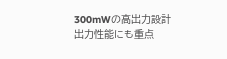300mWの高出力設計
出力性能にも重点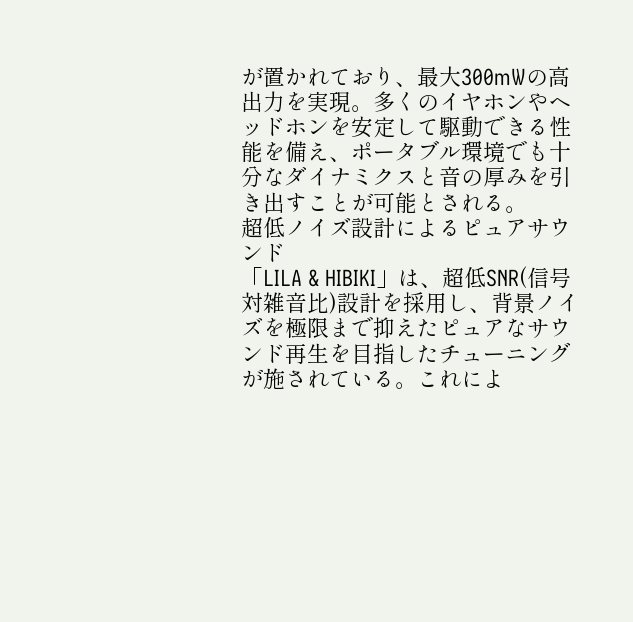が置かれており、最大300mWの高出力を実現。多くのイヤホンやヘッドホンを安定して駆動できる性能を備え、ポータブル環境でも十分なダイナミクスと音の厚みを引き出すことが可能とされる。
超低ノイズ設計によるピュアサウンド
「LILA & HIBIKI」は、超低SNR(信号対雑音比)設計を採用し、背景ノイズを極限まで抑えたピュアなサウンド再生を目指したチューニングが施されている。これによ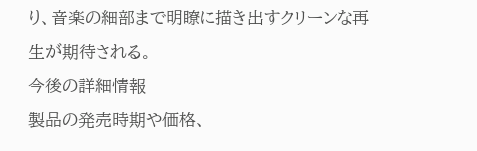り、音楽の細部まで明瞭に描き出すクリーンな再生が期待される。
今後の詳細情報
製品の発売時期や価格、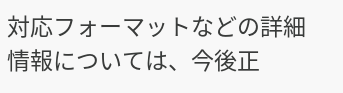対応フォーマットなどの詳細情報については、今後正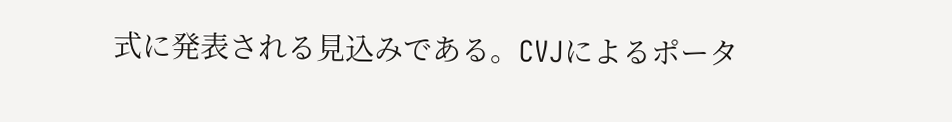式に発表される見込みである。CVJによるポータ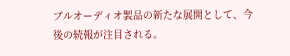ブルオーディオ製品の新たな展開として、今後の続報が注目される。